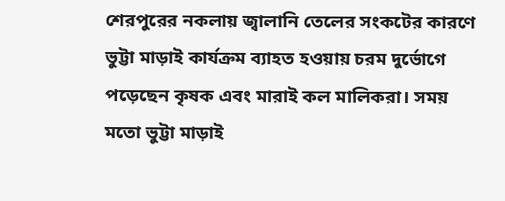শেরপুরের নকলায় জ্বালানি তেলের সংকটের কারণে ভুট্টা মাড়াই কার্যক্রম ব্যাহত হওয়ায় চরম দুর্ভোগে পড়েছেন কৃষক এবং মারাই কল মালিকরা। সময় মতো ভুট্টা মাড়াই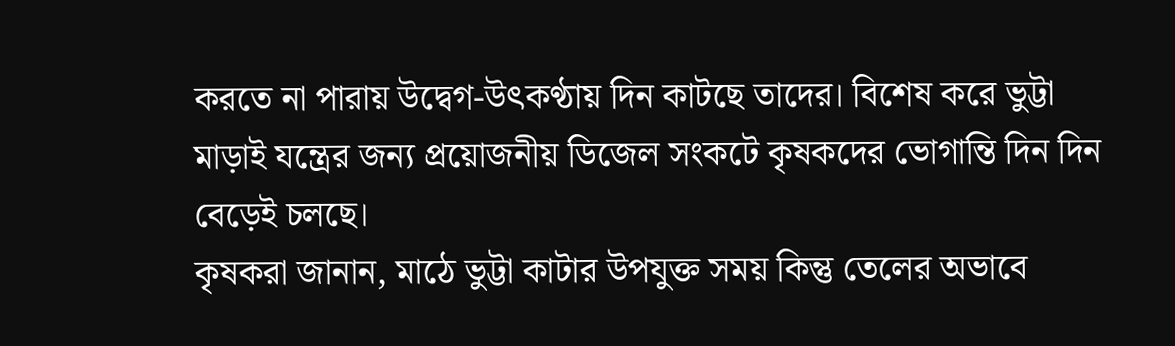করতে না পারায় উদ্বেগ-উৎকণ্ঠায় দিন কাটছে তাদের। বিশেষ করে ভুট্টা মাড়াই যন্ত্রের জন্য প্রয়োজনীয় ডিজেল সংকটে কৃষকদের ভোগান্তি দিন দিন বেড়েই চলছে।
কৃষকরা জানান, মাঠে ভুট্টা কাটার উপযুক্ত সময় কিন্তু তেলের অভাবে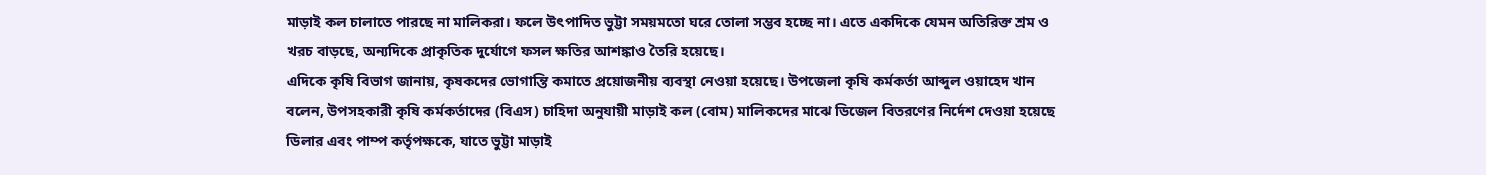মাড়াই কল চালাতে পারছে না মালিকরা। ফলে উৎপাদিত ভুট্টা সময়মতো ঘরে তোলা সম্ভব হচ্ছে না। এতে একদিকে যেমন অতিরিক্ত শ্রম ও খরচ বাড়ছে, অন্যদিকে প্রাকৃতিক দুর্যোগে ফসল ক্ষতির আশঙ্কাও তৈরি হয়েছে।
এদিকে কৃষি বিভাগ জানায়, কৃষকদের ভোগান্তি কমাতে প্রয়োজনীয় ব্যবস্থা নেওয়া হয়েছে। উপজেলা কৃষি কর্মকর্তা আব্দুল ওয়াহেদ খান বলেন, উপসহকারী কৃষি কর্মকর্তাদের (বিএস) চাহিদা অনুযায়ী মাড়াই কল (বোম) মালিকদের মাঝে ডিজেল বিতরণের নির্দেশ দেওয়া হয়েছে ডিলার এবং পাম্প কর্তৃপক্ষকে, যাতে ভুট্টা মাড়াই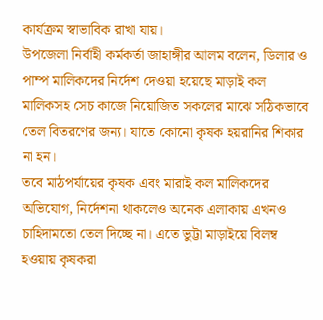কার্যক্রম স্বাভাবিক রাখা যায়।
উপজেলা নির্বাহী কর্মকর্তা জাহাঙ্গীর আলম বলেন, ডিলার ও পাম্প মালিকদের নির্দেশ দেওয়া হয়েছে মাড়াই কল মালিকসহ সেচ কাজে নিয়োজিত সকলের মাঝে সঠিকভাবে তেল বিতরণের জন্য। যাতে কোনো কৃষক হয়রানির শিকার না হন।
তবে মাঠপর্যায়ের কৃষক এবং মারাই কল মালিকদের অভিযোগ, নির্দেশনা থাকলেও অনেক এলাকায় এখনও চাহিদামতো তেল দিচ্ছে না। এতে ভুট্টা মাড়াইয়ে বিলম্ব হওয়ায় কৃষকরা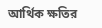আর্থিক ক্ষতির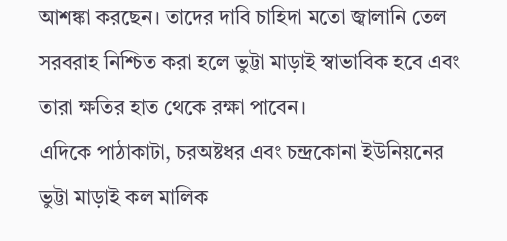আশঙ্কা করছেন। তাদের দাবি চাহিদা মতো জ্বালানি তেল সরবরাহ নিশ্চিত করা হলে ভুট্টা মাড়াই স্বাভাবিক হবে এবং তারা ক্ষতির হাত থেকে রক্ষা পাবেন।
এদিকে পাঠাকাটা, চরঅষ্টধর এবং চন্দ্রকোনা ইউনিয়নের ভুট্টা মাড়াই কল মালিক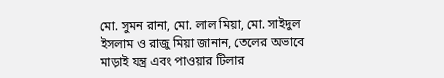মো. সুমন রানা, মো. লাল মিয়া, মো. সাইদুল ইসলাম ও রাজু মিয়া জানান, তেলের অভাবে মাড়াই যন্ত্র এবং পাওয়ার টিলার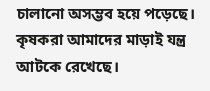চালানো অসম্ভব হয়ে পড়েছে। কৃষকরা আমাদের মাড়াই যন্ত্র আটকে রেখেছে।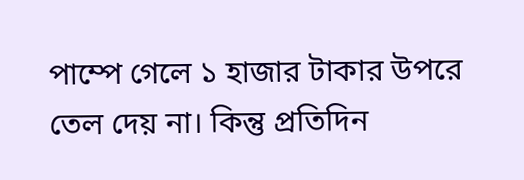পাম্পে গেলে ১ হাজার টাকার উপরে তেল দেয় না। কিন্তু প্রতিদিন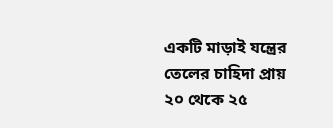একটি মাড়াই যন্ত্রের তেলের চাহিদা প্রায় ২০ থেকে ২৫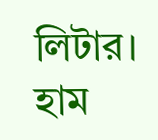লিটার।
হাম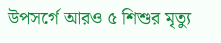উপসর্গে আরও ৫ শিশুর মৃত্যু